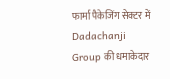फार्मा पैकेजिंग सेक्टर में Dadachanji Group की धमाकेदार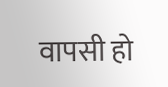वापसी हो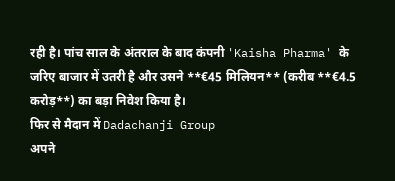रही है। पांच साल के अंतराल के बाद कंपनी 'Kaisha Pharma' के जरिए बाजार में उतरी है और उसने **€45 मिलियन** (करीब **€4.5 करोड़**) का बड़ा निवेश किया है।
फिर से मैदान में Dadachanji Group
अपने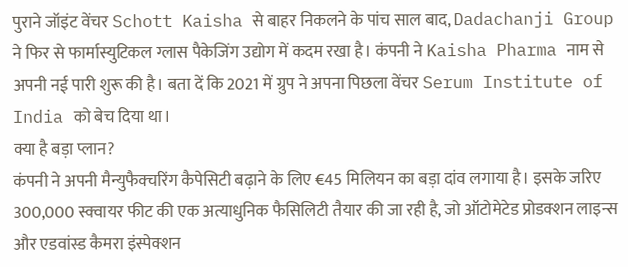पुराने जॉइंट वेंचर Schott Kaisha से बाहर निकलने के पांच साल बाद, Dadachanji Group ने फिर से फार्मास्युटिकल ग्लास पैकेजिंग उद्योग में कदम रखा है। कंपनी ने Kaisha Pharma नाम से अपनी नई पारी शुरू की है। बता दें कि 2021 में ग्रुप ने अपना पिछला वेंचर Serum Institute of India को बेच दिया था।
क्या है बड़ा प्लान?
कंपनी ने अपनी मैन्युफैक्चरिंग कैपेसिटी बढ़ाने के लिए €45 मिलियन का बड़ा दांव लगाया है। इसके जरिए 300,000 स्क्वायर फीट की एक अत्याधुनिक फैसिलिटी तैयार की जा रही है, जो ऑटोमेटेड प्रोडक्शन लाइन्स और एडवांस्ड कैमरा इंस्पेक्शन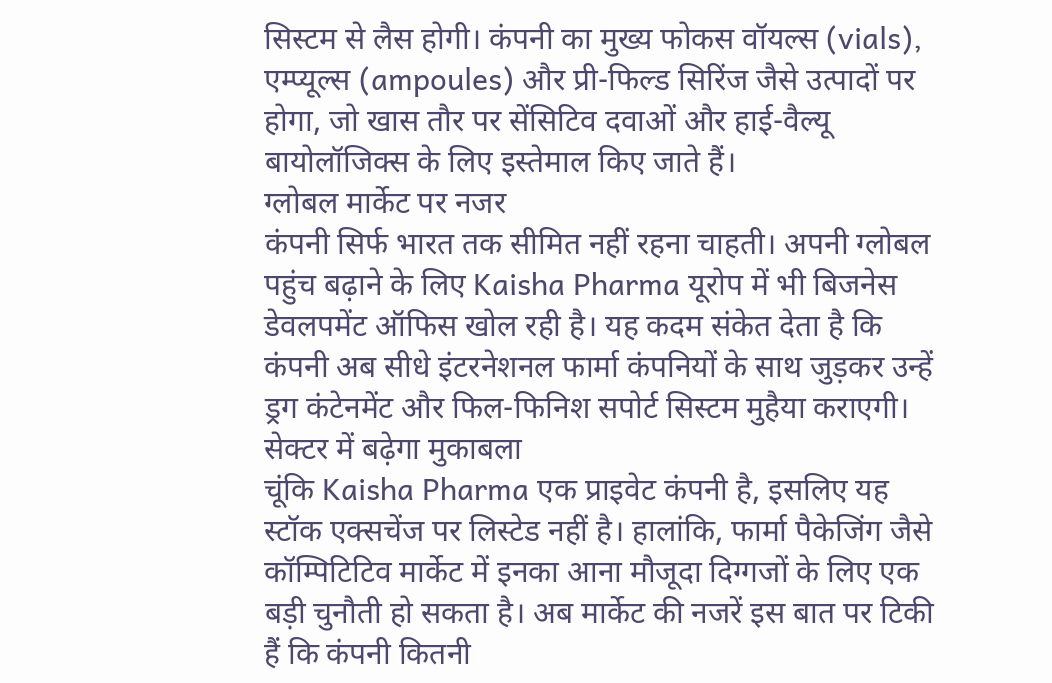सिस्टम से लैस होगी। कंपनी का मुख्य फोकस वॉयल्स (vials), एम्प्यूल्स (ampoules) और प्री-फिल्ड सिरिंज जैसे उत्पादों पर होगा, जो खास तौर पर सेंसिटिव दवाओं और हाई-वैल्यू बायोलॉजिक्स के लिए इस्तेमाल किए जाते हैं।
ग्लोबल मार्केट पर नजर
कंपनी सिर्फ भारत तक सीमित नहीं रहना चाहती। अपनी ग्लोबल पहुंच बढ़ाने के लिए Kaisha Pharma यूरोप में भी बिजनेस डेवलपमेंट ऑफिस खोल रही है। यह कदम संकेत देता है कि कंपनी अब सीधे इंटरनेशनल फार्मा कंपनियों के साथ जुड़कर उन्हें ड्रग कंटेनमेंट और फिल-फिनिश सपोर्ट सिस्टम मुहैया कराएगी।
सेक्टर में बढ़ेगा मुकाबला
चूंकि Kaisha Pharma एक प्राइवेट कंपनी है, इसलिए यह स्टॉक एक्सचेंज पर लिस्टेड नहीं है। हालांकि, फार्मा पैकेजिंग जैसे कॉम्पिटिटिव मार्केट में इनका आना मौजूदा दिग्गजों के लिए एक बड़ी चुनौती हो सकता है। अब मार्केट की नजरें इस बात पर टिकी हैं कि कंपनी कितनी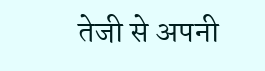तेजी से अपनी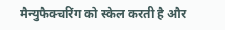मैन्युफैक्चरिंग को स्केल करती है और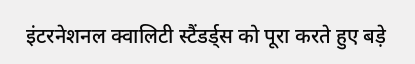इंटरनेशनल क्वालिटी स्टैंडर्ड्स को पूरा करते हुए बड़े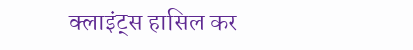क्लाइंट्स हासिल कर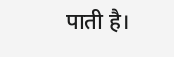पाती है।